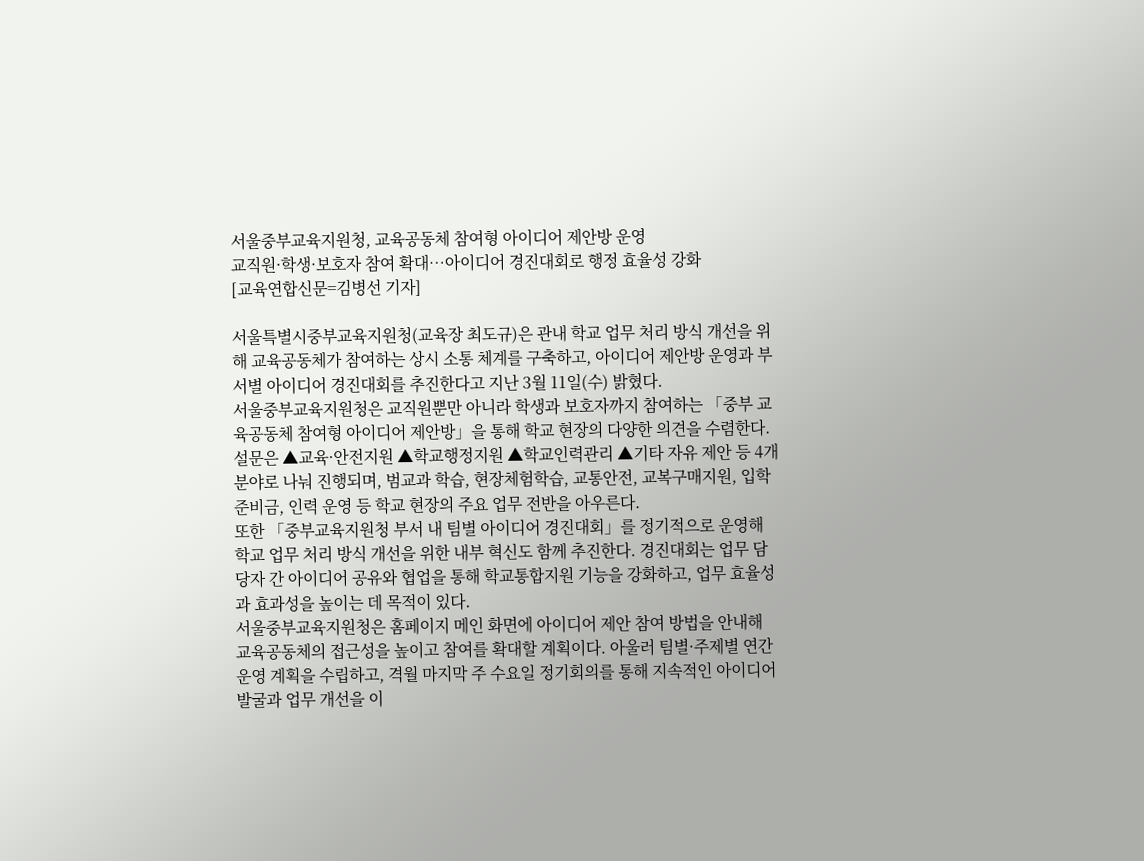서울중부교육지원청, 교육공동체 참여형 아이디어 제안방 운영
교직원·학생·보호자 참여 확대…아이디어 경진대회로 행정 효율성 강화
[교육연합신문=김병선 기자]

서울특별시중부교육지원청(교육장 최도규)은 관내 학교 업무 처리 방식 개선을 위해 교육공동체가 참여하는 상시 소통 체계를 구축하고, 아이디어 제안방 운영과 부서별 아이디어 경진대회를 추진한다고 지난 3월 11일(수) 밝혔다.
서울중부교육지원청은 교직원뿐만 아니라 학생과 보호자까지 참여하는 「중부 교육공동체 참여형 아이디어 제안방」을 통해 학교 현장의 다양한 의견을 수렴한다.
설문은 ▲교육·안전지원 ▲학교행정지원 ▲학교인력관리 ▲기타 자유 제안 등 4개 분야로 나눠 진행되며, 범교과 학습, 현장체험학습, 교통안전, 교복구매지원, 입학준비금, 인력 운영 등 학교 현장의 주요 업무 전반을 아우른다.
또한 「중부교육지원청 부서 내 팀별 아이디어 경진대회」를 정기적으로 운영해 학교 업무 처리 방식 개선을 위한 내부 혁신도 함께 추진한다. 경진대회는 업무 담당자 간 아이디어 공유와 협업을 통해 학교통합지원 기능을 강화하고, 업무 효율성과 효과성을 높이는 데 목적이 있다.
서울중부교육지원청은 홈페이지 메인 화면에 아이디어 제안 참여 방법을 안내해 교육공동체의 접근성을 높이고 참여를 확대할 계획이다. 아울러 팀별·주제별 연간 운영 계획을 수립하고, 격월 마지막 주 수요일 정기회의를 통해 지속적인 아이디어 발굴과 업무 개선을 이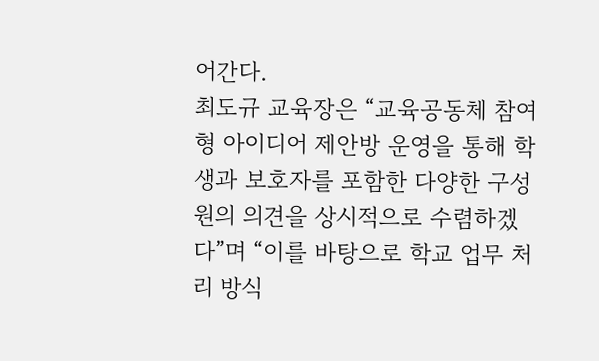어간다.
최도규 교육장은 “교육공동체 참여형 아이디어 제안방 운영을 통해 학생과 보호자를 포함한 다양한 구성원의 의견을 상시적으로 수렴하겠다”며 “이를 바탕으로 학교 업무 처리 방식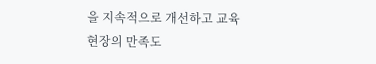을 지속적으로 개선하고 교육 현장의 만족도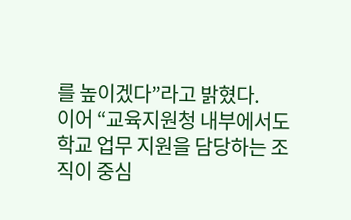를 높이겠다”라고 밝혔다.
이어 “교육지원청 내부에서도 학교 업무 지원을 담당하는 조직이 중심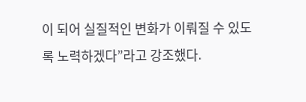이 되어 실질적인 변화가 이뤄질 수 있도록 노력하겠다”라고 강조했다.